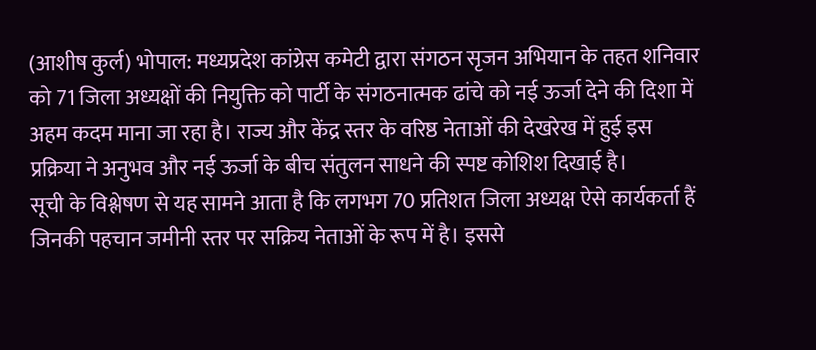(आशीष कुर्ल) भोपाल: मध्यप्रदेश कांग्रेस कमेटी द्वारा संगठन सृजन अभियान के तहत शनिवार को 71 जिला अध्यक्षों की नियुक्ति को पार्टी के संगठनात्मक ढांचे को नई ऊर्जा देने की दिशा में अहम कदम माना जा रहा है। राज्य और केंद्र स्तर के वरिष्ठ नेताओं की देखरेख में हुई इस प्रक्रिया ने अनुभव और नई ऊर्जा के बीच संतुलन साधने की स्पष्ट कोशिश दिखाई है।
सूची के विश्लेषण से यह सामने आता है कि लगभग 70 प्रतिशत जिला अध्यक्ष ऐसे कार्यकर्ता हैं जिनकी पहचान जमीनी स्तर पर सक्रिय नेताओं के रूप में है। इससे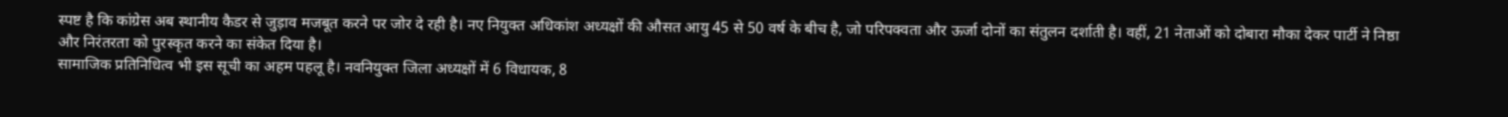स्पष्ट है कि कांग्रेस अब स्थानीय कैडर से जुड़ाव मजबूत करने पर जोर दे रही है। नए नियुक्त अधिकांश अध्यक्षों की औसत आयु 45 से 50 वर्ष के बीच है, जो परिपक्वता और ऊर्जा दोनों का संतुलन दर्शाती है। वहीं, 21 नेताओं को दोबारा मौका देकर पार्टी ने निष्ठा और निरंतरता को पुरस्कृत करने का संकेत दिया है।
सामाजिक प्रतिनिधित्व भी इस सूची का अहम पहलू है। नवनियुक्त जिला अध्यक्षों में 6 विधायक, 8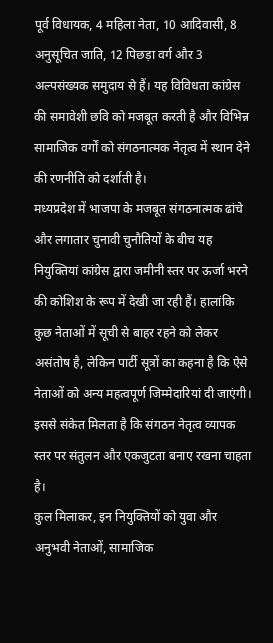पूर्व विधायक, 4 महिला नेता, 10 आदिवासी, 8 अनुसूचित जाति, 12 पिछड़ा वर्ग और 3 अल्पसंख्यक समुदाय से हैं। यह विविधता कांग्रेस की समावेशी छवि को मजबूत करती है और विभिन्न सामाजिक वर्गों को संगठनात्मक नेतृत्व में स्थान देने की रणनीति को दर्शाती है।
मध्यप्रदेश में भाजपा के मजबूत संगठनात्मक ढांचे और लगातार चुनावी चुनौतियों के बीच यह नियुक्तियां कांग्रेस द्वारा जमीनी स्तर पर ऊर्जा भरने की कोशिश के रूप में देखी जा रही हैं। हालांकि कुछ नेताओं में सूची से बाहर रहने को लेकर असंतोष है, लेकिन पार्टी सूत्रों का कहना है कि ऐसे नेताओं को अन्य महत्वपूर्ण जिम्मेदारियां दी जाएंगी। इससे संकेत मिलता है कि संगठन नेतृत्व व्यापक स्तर पर संतुलन और एकजुटता बनाए रखना चाहता है।
कुल मिलाकर, इन नियुक्तियों को युवा और अनुभवी नेताओं, सामाजिक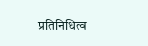प्रतिनिधित्व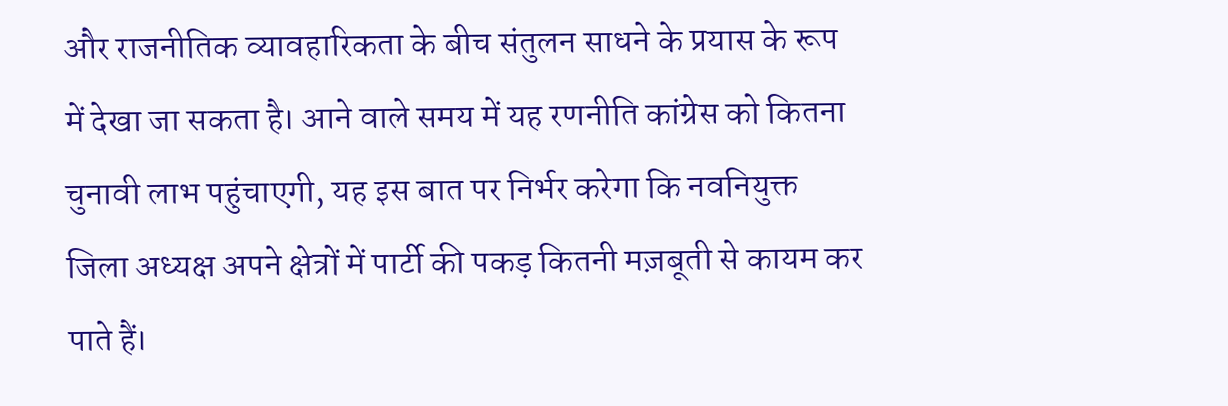और राजनीतिक व्यावहारिकता के बीच संतुलन साधने के प्रयास के रूप में देखा जा सकता है। आने वाले समय में यह रणनीति कांग्रेस को कितना चुनावी लाभ पहुंचाएगी, यह इस बात पर निर्भर करेगा कि नवनियुक्त जिला अध्यक्ष अपने क्षेत्रों में पार्टी की पकड़ कितनी मज़बूती से कायम कर पाते हैं।